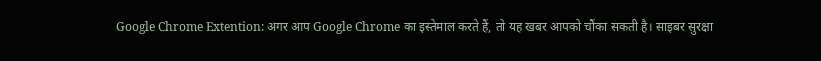Google Chrome Extention: अगर आप Google Chrome का इस्तेमाल करते हैं, तो यह खबर आपको चौंका सकती है। साइबर सुरक्षा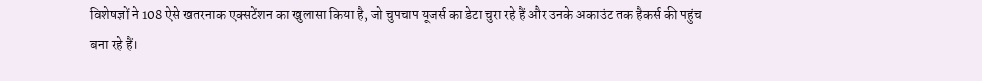विशेषज्ञों ने 108 ऐसे खतरनाक एक्सटेंशन का खुलासा किया है, जो चुपचाप यूजर्स का डेटा चुरा रहे हैं और उनके अकाउंट तक हैकर्स की पहुंच बना रहे हैं।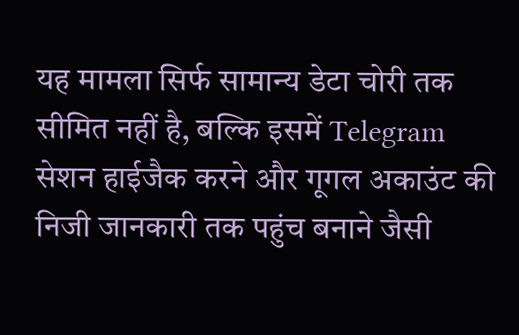यह मामला सिर्फ सामान्य डेटा चोरी तक सीमित नहीं है, बल्कि इसमें Telegram सेशन हाईजैक करने और गूगल अकाउंट की निजी जानकारी तक पहुंच बनाने जैसी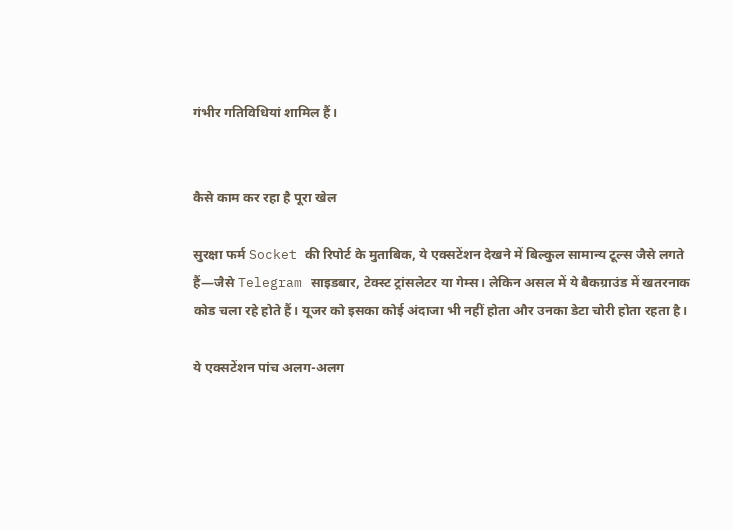गंभीर गतिविधियां शामिल हैं।


कैसे काम कर रहा है पूरा खेल

सुरक्षा फर्म Socket की रिपोर्ट के मुताबिक, ये एक्सटेंशन देखने में बिल्कुल सामान्य टूल्स जैसे लगते हैं—जैसे Telegram साइडबार, टेक्स्ट ट्रांसलेटर या गेम्स। लेकिन असल में ये बैकग्राउंड में खतरनाक कोड चला रहे होते हैं। यूजर को इसका कोई अंदाजा भी नहीं होता और उनका डेटा चोरी होता रहता है।

ये एक्सटेंशन पांच अलग-अलग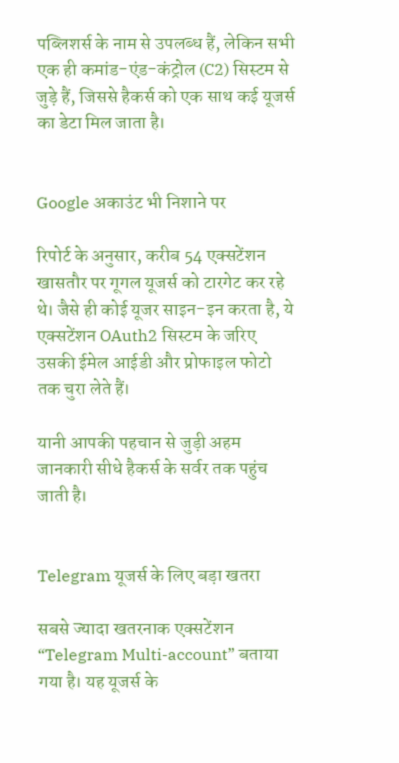पब्लिशर्स के नाम से उपलब्ध हैं, लेकिन सभी एक ही कमांड-एंड-कंट्रोल (C2) सिस्टम से जुड़े हैं, जिससे हैकर्स को एक साथ कई यूजर्स का डेटा मिल जाता है।


Google अकाउंट भी निशाने पर

रिपोर्ट के अनुसार, करीब 54 एक्सटेंशन खासतौर पर गूगल यूजर्स को टारगेट कर रहे थे। जैसे ही कोई यूजर साइन-इन करता है, ये एक्सटेंशन OAuth2 सिस्टम के जरिए उसकी ईमेल आईडी और प्रोफाइल फोटो तक चुरा लेते हैं।

यानी आपकी पहचान से जुड़ी अहम जानकारी सीधे हैकर्स के सर्वर तक पहुंच जाती है।


Telegram यूजर्स के लिए बड़ा खतरा

सबसे ज्यादा खतरनाक एक्सटेंशन “Telegram Multi-account” बताया गया है। यह यूजर्स के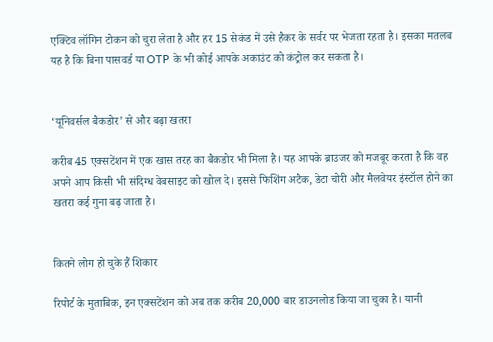एक्टिव लॉगिन टोकन को चुरा लेता है और हर 15 सेकंड में उसे हैकर के सर्वर पर भेजता रहता है। इसका मतलब यह है कि बिना पासवर्ड या OTP के भी कोई आपके अकाउंट को कंट्रोल कर सकता है।


‘यूनिवर्सल बैकडोर’ से और बढ़ा खतरा

करीब 45 एक्सटेंशन में एक खास तरह का बैकडोर भी मिला है। यह आपके ब्राउजर को मजबूर करता है कि वह अपने आप किसी भी संदिग्ध वेबसाइट को खोल दे। इससे फिशिंग अटैक, डेटा चोरी और मैलवेयर इंस्टॉल होने का खतरा कई गुना बढ़ जाता है।


कितने लोग हो चुके हैं शिकार

रिपोर्ट के मुताबिक, इन एक्सटेंशन को अब तक करीब 20,000 बार डाउनलोड किया जा चुका है। यानी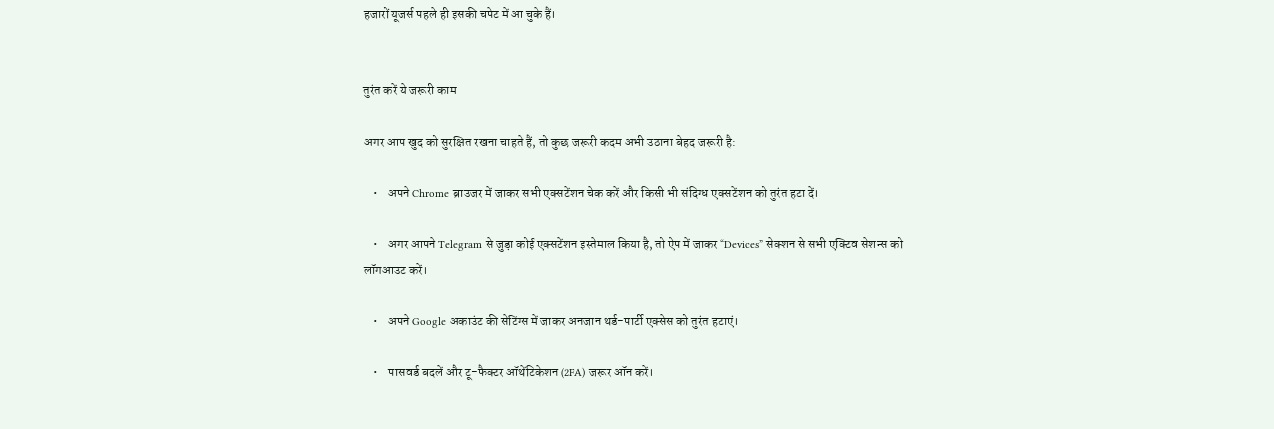हजारों यूजर्स पहले ही इसकी चपेट में आ चुके हैं।


तुरंत करें ये जरूरी काम

अगर आप खुद को सुरक्षित रखना चाहते हैं, तो कुछ जरूरी कदम अभी उठाना बेहद जरूरी है:

    •    अपने Chrome ब्राउजर में जाकर सभी एक्सटेंशन चेक करें और किसी भी संदिग्ध एक्सटेंशन को तुरंत हटा दें।

    •    अगर आपने Telegram से जुड़ा कोई एक्सटेंशन इस्तेमाल किया है, तो ऐप में जाकर “Devices” सेक्शन से सभी एक्टिव सेशन्स को लॉगआउट करें।

    •    अपने Google अकाउंट की सेटिंग्स में जाकर अनजान थर्ड-पार्टी एक्सेस को तुरंत हटाएं।

    •    पासवर्ड बदलें और टू-फैक्टर ऑथेंटिकेशन (2FA) जरूर ऑन करें।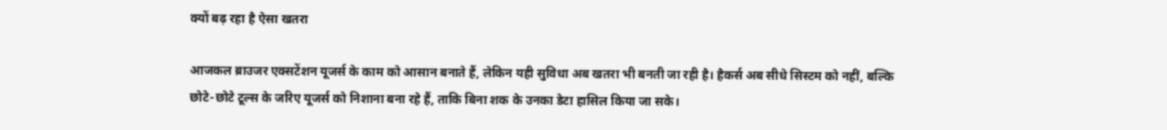क्यों बढ़ रहा है ऐसा खतरा

आजकल ब्राउजर एक्सटेंशन यूजर्स के काम को आसान बनाते हैं, लेकिन यही सुविधा अब खतरा भी बनती जा रही है। हैकर्स अब सीधे सिस्टम को नहीं, बल्कि छोटे-छोटे टूल्स के जरिए यूजर्स को निशाना बना रहे हैं, ताकि बिना शक के उनका डेटा हासिल किया जा सके।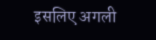इसलिए अगली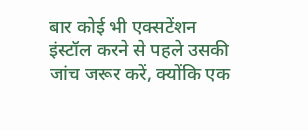बार कोई भी एक्सटेंशन इंस्टॉल करने से पहले उसकी जांच जरूर करें, क्योंकि एक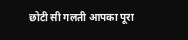छोटी सी गलती आपका पूरा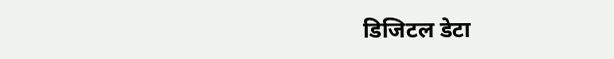डिजिटल डेटा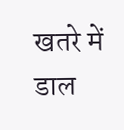खतरे में डाल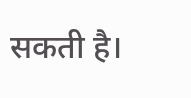सकती है।